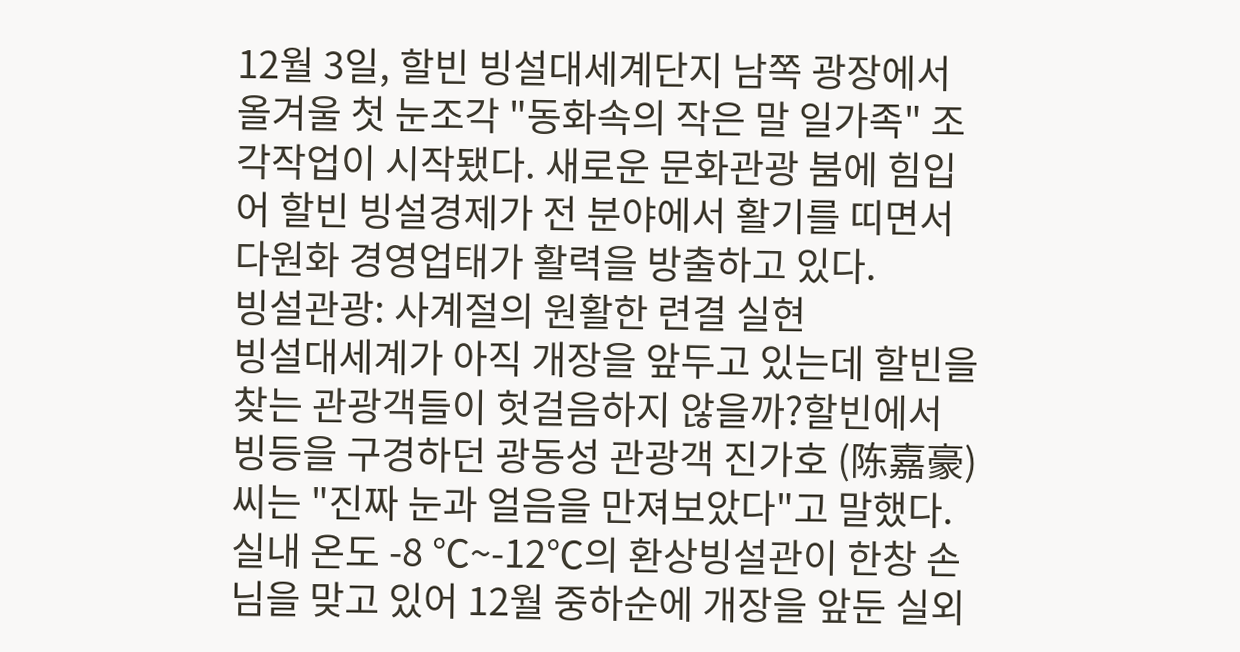12월 3일, 할빈 빙설대세계단지 남쪽 광장에서 올겨울 첫 눈조각 "동화속의 작은 말 일가족" 조각작업이 시작됐다. 새로운 문화관광 붐에 힘입어 할빈 빙설경제가 전 분야에서 활기를 띠면서 다원화 경영업태가 활력을 방출하고 있다.
빙설관광: 사계절의 원활한 련결 실현
빙설대세계가 아직 개장을 앞두고 있는데 할빈을 찾는 관광객들이 헛걸음하지 않을까?할빈에서 빙등을 구경하던 광동성 관광객 진가호 (陈嘉豪) 씨는 "진짜 눈과 얼음을 만져보았다"고 말했다. 실내 온도 -8 ℃~-12℃의 환상빙설관이 한창 손님을 맞고 있어 12월 중하순에 개장을 앞둔 실외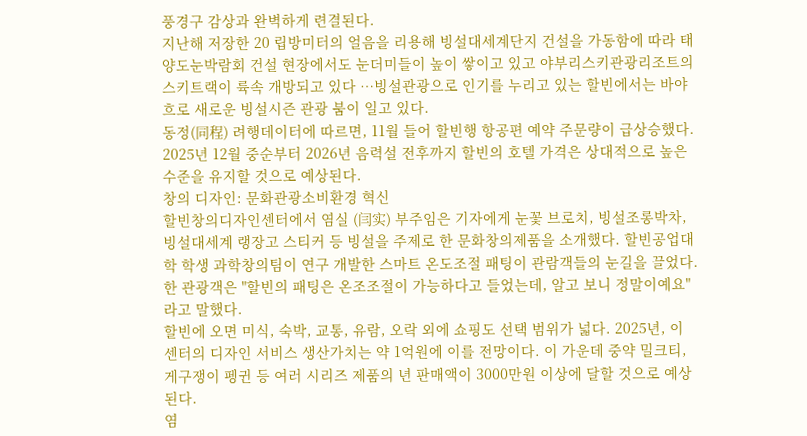풍경구 감상과 완벽하게 련결된다.
지난해 저장한 20 립방미터의 얼음을 리용해 빙설대세계단지 건설을 가동함에 따라 태양도눈박람회 건설 현장에서도 눈더미들이 높이 쌓이고 있고 야부리스키관광리조트의 스키트랙이 륙속 개방되고 있다 …빙설관광으로 인기를 누리고 있는 할빈에서는 바야흐로 새로운 빙설시즌 관광 붐이 일고 있다.
동정(同程) 려행데이터에 따르면, 11월 들어 할빈행 항공편 예약 주문량이 급상승했다. 2025년 12월 중순부터 2026년 음력설 전후까지 할빈의 호텔 가격은 상대적으로 높은 수준을 유지할 것으로 예상된다.
창의 디자인: 문화관광소비환경 혁신
할빈창의디자인센터에서 염실 (闫实) 부주임은 기자에게 눈꽃 브로치, 빙설조롱박차, 빙설대세계 랭장고 스티커 등 빙설을 주제로 한 문화창의제품을 소개했다. 할빈공업대학 학생 과학창의팀이 연구 개발한 스마트 온도조절 패팅이 관람객들의 눈길을 끌었다. 한 관광객은 "할빈의 패팅은 온조조절이 가능하다고 들었는데, 알고 보니 정말이예요"라고 말했다.
할빈에 오면 미식, 숙박, 교통, 유람, 오락 외에 쇼핑도 선택 범위가 넓다. 2025년, 이 센터의 디자인 서비스 생산가치는 약 1억원에 이를 전망이다. 이 가운데 중약 밀크티, 게구쟁이 펭귄 등 여러 시리즈 제품의 년 판매액이 3000만원 이상에 달할 것으로 예상된다.
염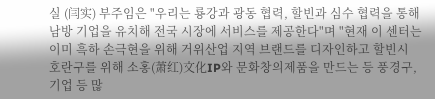실 (闫实) 부주임은 "우리는 룡강과 광동 협력, 할빈과 심수 협력을 통해 남방 기업을 유치해 전국 시장에 서비스를 제공한다"며 "현재 이 센터는 이미 흑하 손극현을 위해 거위산업 지역 브랜드를 디자인하고 할빈시 호란구를 위해 소홍(萧红)文化IP와 문화창의제품을 만드는 등 풍경구, 기업 등 많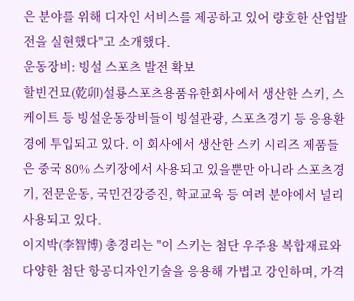은 분야를 위해 디자인 서비스를 제공하고 있어 량호한 산업발전을 실현했다"고 소개했다.
운동장비: 빙설 스포츠 발전 확보
할빈건묘(乾卯)설룡스포츠용품유한회사에서 생산한 스키, 스케이트 등 빙설운동장비들이 빙설관광, 스포츠경기 등 응용환경에 투입되고 있다. 이 회사에서 생산한 스키 시리즈 제품들은 중국 80% 스키장에서 사용되고 있을뿐만 아니라 스포츠경기, 전문운동, 국민건강증진, 학교교육 등 여려 분야에서 널리 사용되고 있다.
이지박(李智博) 총경리는 "이 스키는 첨단 우주용 복합재료와 다양한 첨단 항공디자인기술을 응용해 가볍고 강인하며, 가격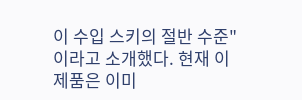이 수입 스키의 절반 수준"이라고 소개했다. 현재 이 제품은 이미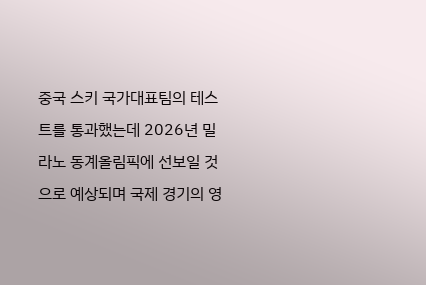중국 스키 국가대표팀의 테스트를 통과했는데 2026년 밀라노 동계올림픽에 선보일 것으로 예상되며 국제 경기의 영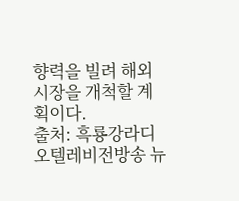향력을 빌려 해외 시장을 개척할 계획이다.
출처: 흑룡강라디오텔레비전방송 뉴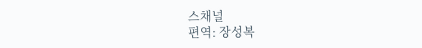스채널
편역: 장성복